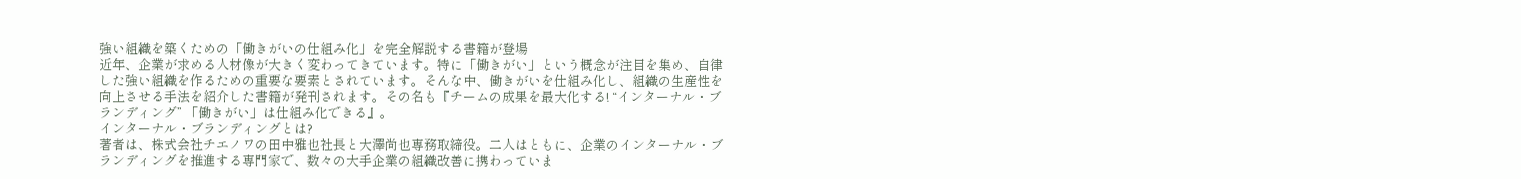強い組織を築くための「働きがいの仕組み化」を完全解説する書籍が登場
近年、企業が求める人材像が大きく変わってきています。特に「働きがい」という概念が注目を集め、自律した強い組織を作るための重要な要素とされています。そんな中、働きがいを仕組み化し、組織の生産性を向上させる手法を紹介した書籍が発刊されます。その名も『チームの成果を最大化する! “インターナル・ブランディング” 「働きがい」は仕組み化できる』。
インターナル・ブランディングとは?
著者は、株式会社チエノワの田中雅也社長と大澤尚也専務取締役。二人はともに、企業のインターナル・ブランディングを推進する専門家で、数々の大手企業の組織改善に携わっていま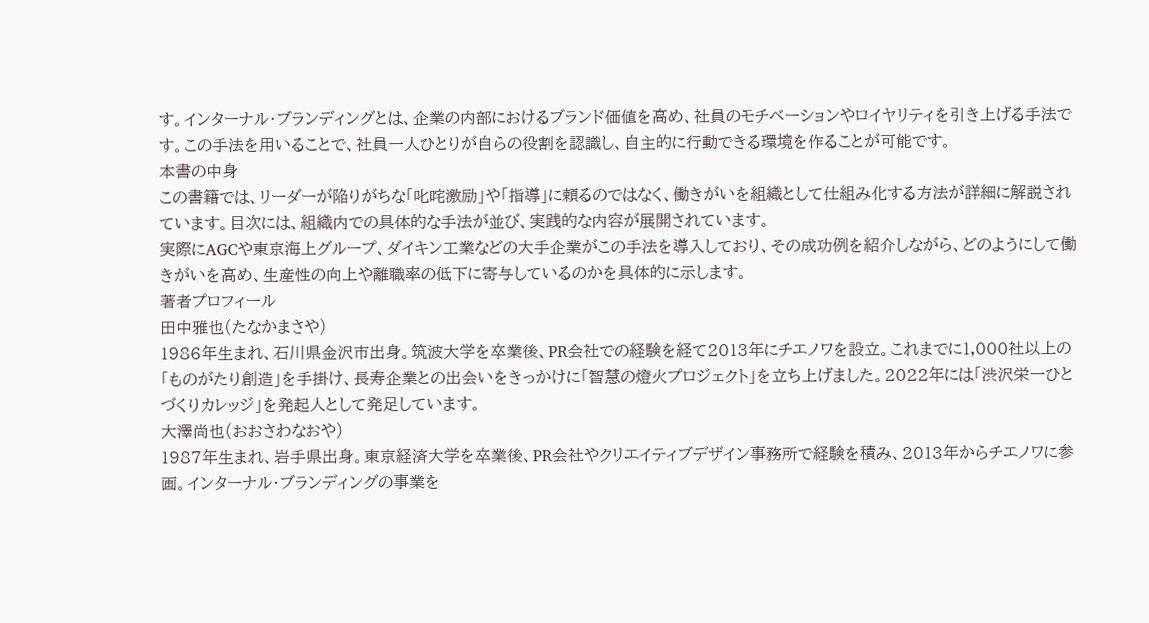す。インターナル・ブランディングとは、企業の内部におけるブランド価値を高め、社員のモチベーションやロイヤリティを引き上げる手法です。この手法を用いることで、社員一人ひとりが自らの役割を認識し、自主的に行動できる環境を作ることが可能です。
本書の中身
この書籍では、リーダーが陥りがちな「叱咤激励」や「指導」に頼るのではなく、働きがいを組織として仕組み化する方法が詳細に解説されています。目次には、組織内での具体的な手法が並び、実践的な内容が展開されています。
実際にAGCや東京海上グループ、ダイキン工業などの大手企業がこの手法を導入しており、その成功例を紹介しながら、どのようにして働きがいを高め、生産性の向上や離職率の低下に寄与しているのかを具体的に示します。
著者プロフィール
田中雅也(たなかまさや)
1986年生まれ、石川県金沢市出身。筑波大学を卒業後、PR会社での経験を経て2013年にチエノワを設立。これまでに1,000社以上の「ものがたり創造」を手掛け、長寿企業との出会いをきっかけに「智慧の燈火プロジェクト」を立ち上げました。2022年には「渋沢栄一ひとづくりカレッジ」を発起人として発足しています。
大澤尚也(おおさわなおや)
1987年生まれ、岩手県出身。東京経済大学を卒業後、PR会社やクリエイティブデザイン事務所で経験を積み、2013年からチエノワに参画。インターナル・ブランディングの事業を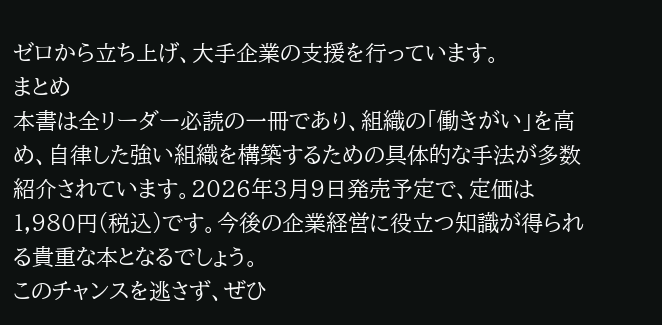ゼロから立ち上げ、大手企業の支援を行っています。
まとめ
本書は全リーダー必読の一冊であり、組織の「働きがい」を高め、自律した強い組織を構築するための具体的な手法が多数紹介されています。2026年3月9日発売予定で、定価は1,980円(税込)です。今後の企業経営に役立つ知識が得られる貴重な本となるでしょう。
このチャンスを逃さず、ぜひ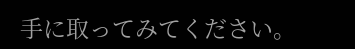手に取ってみてください。